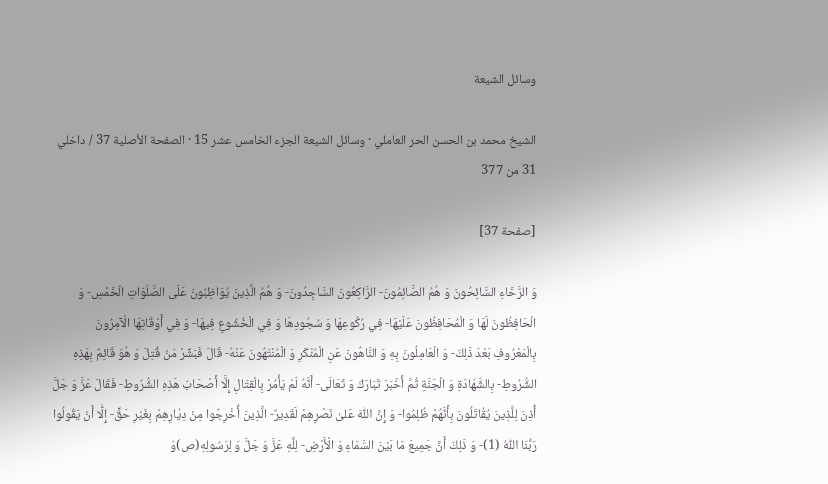وسائل الشيعة

الشيخ محمد بن الحسن الحر العاملي · وسائل الشيعة الجزء الخامس عشر 15 · الصفحة الأصلية 37 / داخلي 31 من 377

[صفحة 37]

وَ الرَّخَاءِ السَّائِحُونَ وَ هُمُ الصَّائِمُونَ- الرَّاكِعُونَ السَّاجِدُونَ- وَ هُمُ الَّذِينَ يُوَاظِبُونَ عَلَى الصَّلَوَاتِ الْخَمْسِ- وَ الْحَافِظُونَ لَهَا وَ الْمُحَافِظُونَ عَلَيْهَا- فِي رُكُوعِهَا وَ سُجُودِهَا وَ فِي الْخُشُوعِ فِيهَا- وَ فِي أَوْقَاتِهَا الْآمِرُونَ بِالْمَعْرُوفِ بَعْدَ ذَلِكَ- وَ الْعَامِلُونَ بِهِ وَ النَّاهُونَ عَنِ الْمُنْكَرِ وَ الْمُنْتَهُونَ عَنْهُ- قَالَ فَبَشِّرْ مَنْ قُتِلَ وَ هُوَ قَائِمٌ بِهَذِهِ الشُّرُوطِ- بِالشَّهَادَةِ وَ الْجَنَّةِ ثُمَّ أَخْبَرَ تَبَارَكَ وَ تَعَالَى- أَنَّهُ لَمْ يَأْمُرْ بِالْقِتَالِ إِلَّا أَصْحَابَ هَذِهِ الشُّرُوطِ- فَقَالَ عَزَّ وَ جَلَّ أُذِنَ لِلَّذِينَ يُقٰاتَلُونَ بِأَنَّهُمْ ظُلِمُوا- وَ إِنَّ اللّٰهَ عَلىٰ نَصْرِهِمْ لَقَدِيرٌ- الَّذِينَ أُخْرِجُوا مِنْ دِيٰارِهِمْ بِغَيْرِ حَقٍّ- إِلّٰا أَنْ يَقُولُوا رَبُّنَا اللّٰهُ (1)- وَ ذَلِكَ أَنَّ جَمِيعَ مَا بَيْنَ السَّمَاءِ وَ الْأَرْضِ- لِلَّهِ عَزَّ وَ جَلَّ وَ لِرَسُولِهِ(ص)وَ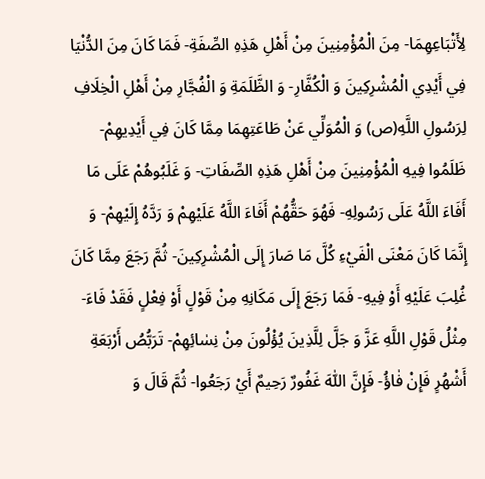لِأَتْبَاعِهِمَا- مِنَ الْمُؤْمِنِينَ مِنْ أَهْلِ هَذِهِ الصِّفَةِ- فَمَا كَانَ مِنَ الدُّنْيَا فِي أَيْدِي الْمُشْرِكِينَ وَ الْكُفَّارِ- وَ الظَّلَمَةِ وَ الْفُجَّارِ مِنْ أَهْلِ الْخِلَافِ لِرَسُولِ اللَّهِ(ص) وَ الْمُوَلِّي عَنْ طَاعَتِهِمَا مِمَّا كَانَ فِي أَيْدِيهِمْ- ظَلَمُوا فِيهِ الْمُؤْمِنِينَ مِنْ أَهْلِ هَذِهِ الصِّفَاتِ- وَ غَلَبُوهُمْ عَلَى مَا أَفَاءَ اللَّهُ عَلَى رَسُولِهِ- فَهُوَ حَقُّهُمْ أَفَاءَ اللَّهُ عَلَيْهِمْ وَ رَدَّهُ إِلَيْهِمْ- وَ إِنَّمَا كَانَ مَعْنَى الْفَيْءِ كُلَّ مَا صَارَ إِلَى الْمُشْرِكِينَ- ثُمَّ رَجَعَ مِمَّا كَانَ غُلِبَ عَلَيْهِ أَوْ فِيهِ- فَمَا رَجَعَ إِلَى مَكَانِهِ مِنْ قَوْلٍ أَوْ فِعْلٍ فَقَدْ فَاءَ- مِثْلُ قَوْلِ اللَّهِ عَزَّ وَ جَلَّ لِلَّذِينَ يُؤْلُونَ مِنْ نِسٰائِهِمْ- تَرَبُّصُ أَرْبَعَةِ أَشْهُرٍ فَإِنْ فٰاؤُ- فَإِنَّ اللّٰهَ غَفُورٌ رَحِيمٌ أَيْ رَجَعُوا- ثُمَّ قَالَ وَ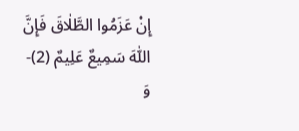إِنْ عَزَمُوا الطَّلٰاقَ فَإِنَّ اللّٰهَ سَمِيعٌ عَلِيمٌ (2)- وَ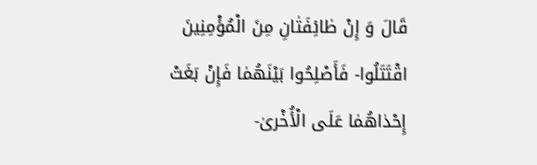قَالَ وَ إِنْ طٰائِفَتٰانِ مِنَ الْمُؤْمِنِينَ اقْتَتَلُوا- فَأَصْلِحُوا بَيْنَهُمٰا فَإِنْ بَغَتْ إِحْدٰاهُمٰا عَلَى الْأُخْرىٰ-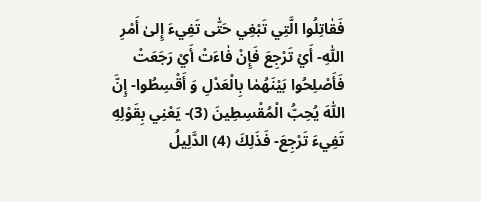فَقٰاتِلُوا الَّتِي تَبْغِي حَتّٰى تَفِيءَ إِلىٰ أَمْرِ اللّٰهِ- أَيْ تَرْجِعَ فَإِنْ فٰاءَتْ أَيْ رَجَعَتْ فَأَصْلِحُوا بَيْنَهُمٰا بِالْعَدْلِ وَ أَقْسِطُوا- إِنَّ اللّٰهَ يُحِبُّ الْمُقْسِطِينَ (3)- يَعْنِي بِقَوْلِهِ تَفِيءَ تَرْجِعَ- فَذَلِكَ (4) الدَّلِيلُ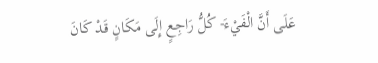عَلَى أَنَّ الْفَيْءَ- كُلُّ رَاجِعٍ إِلَى مَكَانٍ قَدْ كَانَ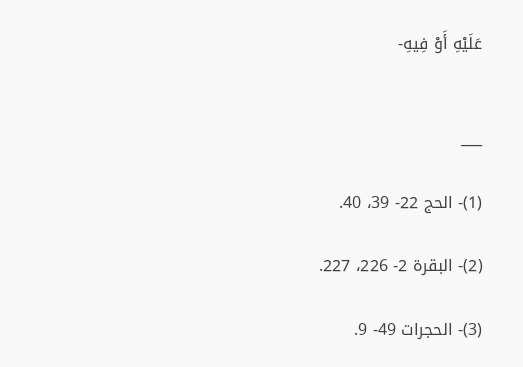عَلَيْهِ أَوْ فِيهِ-


___

(1)- الحج 22- 39، 40.

(2)- البقرة 2- 226، 227.

(3)- الحجرات 49- 9.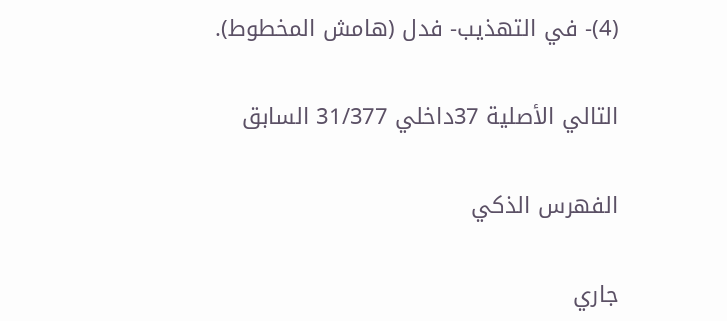(4)- في التهذيب- فدل (هامش المخطوط).

التالي الأصلية 37داخلي 31/377 السابق

الفهرس الذكي

جاري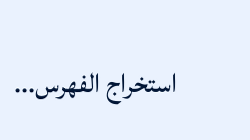استخراج الفهرس...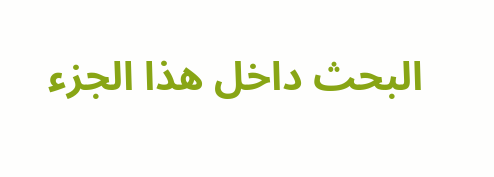البحث داخل هذا الجزء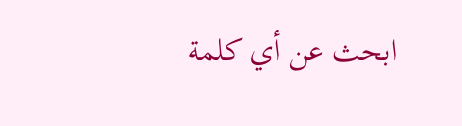ابحث عن أي كلمة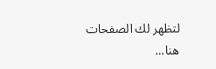لتظهر لك الصفحات هنا...